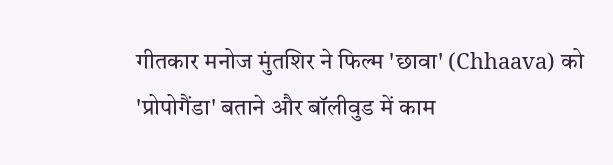गीतकार मनोज मुंतशिर ने फिल्म 'छावा' (Chhaava) को 'प्रोपोगैंडा' बताने और बॉलीवुड में काम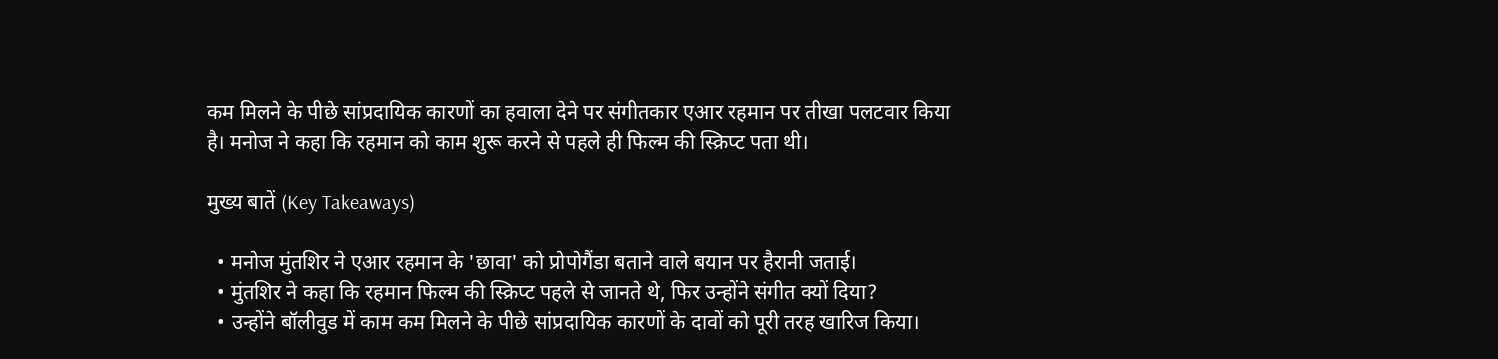कम मिलने के पीछे सांप्रदायिक कारणों का हवाला देने पर संगीतकार एआर रहमान पर तीखा पलटवार किया है। मनोज ने कहा कि रहमान को काम शुरू करने से पहले ही फिल्म की स्क्रिप्ट पता थी।

मुख्य बातें (Key Takeaways)

  • मनोज मुंतशिर ने एआर रहमान के 'छावा' को प्रोपोगैंडा बताने वाले बयान पर हैरानी जताई।
  • मुंतशिर ने कहा कि रहमान फिल्म की स्क्रिप्ट पहले से जानते थे, फिर उन्होंने संगीत क्यों दिया?
  • उन्होंने बॉलीवुड में काम कम मिलने के पीछे सांप्रदायिक कारणों के दावों को पूरी तरह खारिज किया।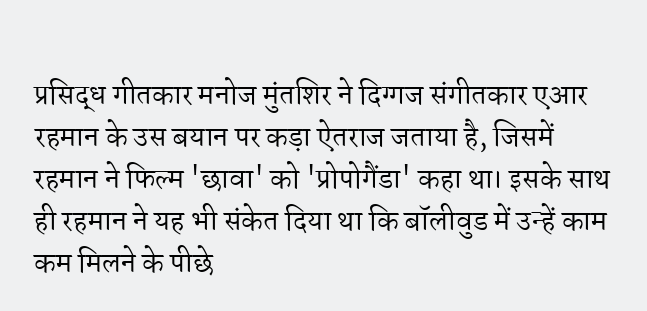प्रसिद्ध गीतकार मनोज मुंतशिर ने दिग्गज संगीतकार एआर रहमान के उस बयान पर कड़ा ऐतराज जताया है, जिसमें रहमान ने फिल्म 'छावा' को 'प्रोपोगैंडा' कहा था। इसके साथ ही रहमान ने यह भी संकेत दिया था कि बॉलीवुड में उन्हें काम कम मिलने के पीछे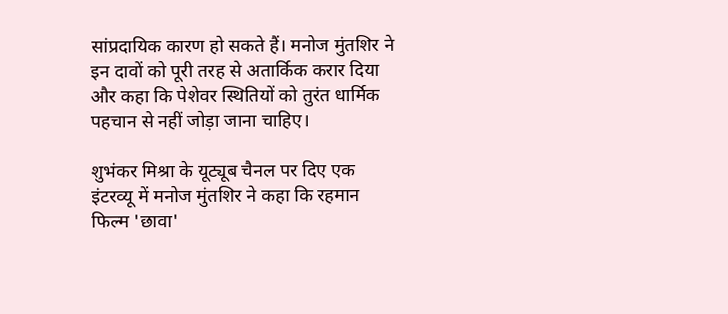सांप्रदायिक कारण हो सकते हैं। मनोज मुंतशिर ने इन दावों को पूरी तरह से अतार्किक करार दिया और कहा कि पेशेवर स्थितियों को तुरंत धार्मिक पहचान से नहीं जोड़ा जाना चाहिए।

शुभंकर मिश्रा के यूट्यूब चैनल पर दिए एक इंटरव्यू में मनोज मुंतशिर ने कहा कि रहमान फिल्म 'छावा'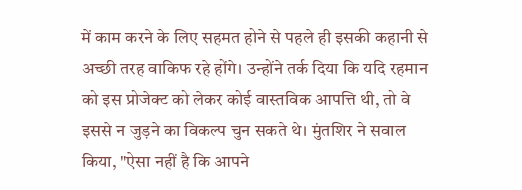में काम करने के लिए सहमत होने से पहले ही इसकी कहानी से अच्छी तरह वाकिफ रहे होंगे। उन्होंने तर्क दिया कि यदि रहमान को इस प्रोजेक्ट को लेकर कोई वास्तविक आपत्ति थी, तो वे इससे न जुड़ने का विकल्प चुन सकते थे। मुंतशिर ने सवाल किया, "ऐसा नहीं है कि आपने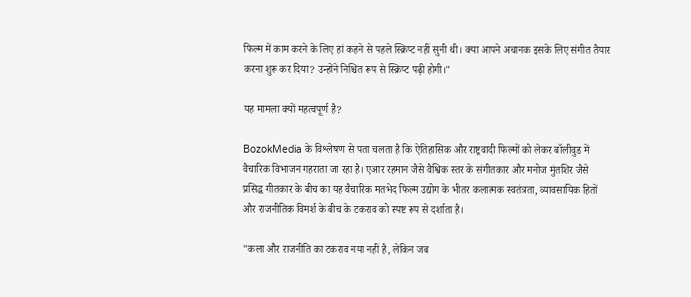फिल्म में काम करने के लिए हां कहने से पहले स्क्रिप्ट नहीं सुनी थी। क्या आपने अचानक इसके लिए संगीत तैयार करना शुरू कर दिया? उन्होंने निश्चित रूप से स्क्रिप्ट पढ़ी होगी।"

यह मामला क्यों महत्वपूर्ण है?

BozokMedia के विश्लेषण से पता चलता है कि ऐतिहासिक और राष्ट्रवादी फिल्मों को लेकर बॉलीवुड में वैचारिक विभाजन गहराता जा रहा है। एआर रहमान जैसे वैश्विक स्तर के संगीतकार और मनोज मुंतशिर जैसे प्रसिद्ध गीतकार के बीच का यह वैचारिक मतभेद फिल्म उद्योग के भीतर कलात्मक स्वतंत्रता, व्यावसायिक हितों और राजनीतिक विमर्श के बीच के टकराव को स्पष्ट रूप से दर्शाता है।

"कला और राजनीति का टकराव नया नहीं है, लेकिन जब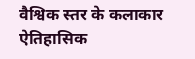वैश्विक स्तर के कलाकार ऐतिहासिक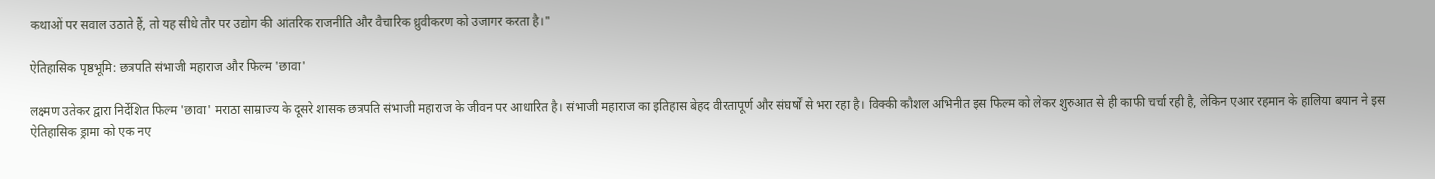कथाओं पर सवाल उठाते हैं, तो यह सीधे तौर पर उद्योग की आंतरिक राजनीति और वैचारिक ध्रुवीकरण को उजागर करता है।"

ऐतिहासिक पृष्ठभूमि: छत्रपति संभाजी महाराज और फिल्म 'छावा'

लक्ष्मण उतेकर द्वारा निर्देशित फिल्म 'छावा' मराठा साम्राज्य के दूसरे शासक छत्रपति संभाजी महाराज के जीवन पर आधारित है। संभाजी महाराज का इतिहास बेहद वीरतापूर्ण और संघर्षों से भरा रहा है। विक्की कौशल अभिनीत इस फिल्म को लेकर शुरुआत से ही काफी चर्चा रही है, लेकिन एआर रहमान के हालिया बयान ने इस ऐतिहासिक ड्रामा को एक नए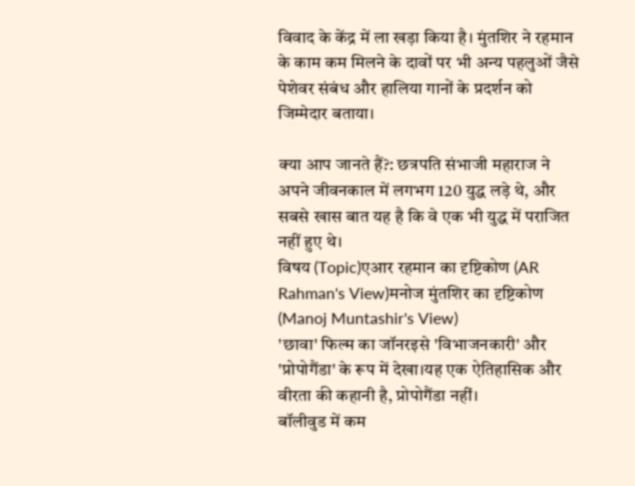विवाद के केंद्र में ला खड़ा किया है। मुंतशिर ने रहमान के काम कम मिलने के दावों पर भी अन्य पहलुओं जैसे पेशेवर संबंध और हालिया गानों के प्रदर्शन को जिम्मेदार बताया।

क्या आप जानते हैं?: छत्रपति संभाजी महाराज ने अपने जीवनकाल में लगभग 120 युद्ध लड़े थे, और सबसे खास बात यह है कि वे एक भी युद्ध में पराजित नहीं हुए थे।
विषय (Topic)एआर रहमान का दृष्टिकोण (AR Rahman's View)मनोज मुंतशिर का दृष्टिकोण (Manoj Muntashir's View)
'छावा' फिल्म का जॉनरइसे 'विभाजनकारी' और 'प्रोपोगैंडा' के रूप में देखा।यह एक ऐतिहासिक और वीरता की कहानी है, प्रोपोगैंडा नहीं।
बॉलीवुड में कम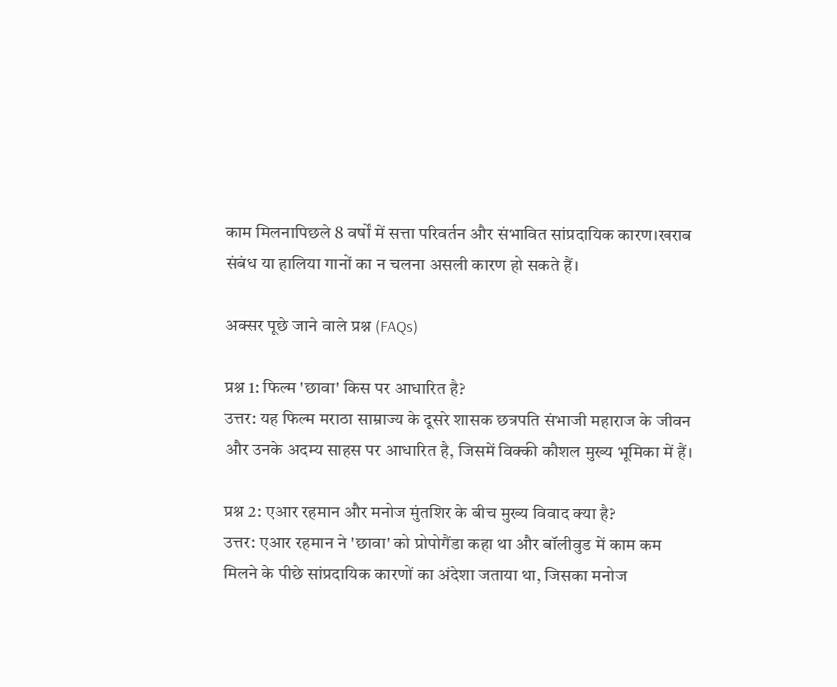काम मिलनापिछले 8 वर्षों में सत्ता परिवर्तन और संभावित सांप्रदायिक कारण।खराब संबंध या हालिया गानों का न चलना असली कारण हो सकते हैं।

अक्सर पूछे जाने वाले प्रश्न (FAQs)

प्रश्न 1: फिल्म 'छावा' किस पर आधारित है?
उत्तर: यह फिल्म मराठा साम्राज्य के दूसरे शासक छत्रपति संभाजी महाराज के जीवन और उनके अदम्य साहस पर आधारित है, जिसमें विक्की कौशल मुख्य भूमिका में हैं।

प्रश्न 2: एआर रहमान और मनोज मुंतशिर के बीच मुख्य विवाद क्या है?
उत्तर: एआर रहमान ने 'छावा' को प्रोपोगैंडा कहा था और बॉलीवुड में काम कम मिलने के पीछे सांप्रदायिक कारणों का अंदेशा जताया था, जिसका मनोज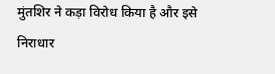मुंतशिर ने कड़ा विरोध किया है और इसे निराधार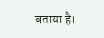बताया है।